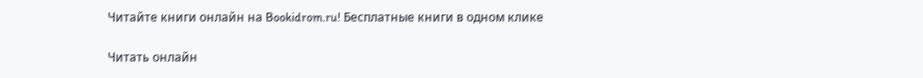Читайте книги онлайн на Bookidrom.ru! Бесплатные книги в одном клике

Читать онлайн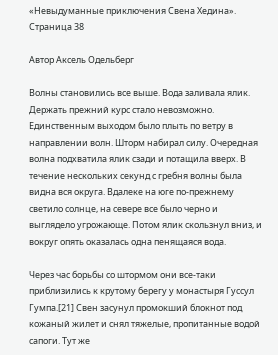«Невыдуманные приключения Свена Хедина». Страница 38

Автор Аксель Одельберг

Волны становились все выше. Вода заливала ялик. Держать прежний курс стало невозможно. Единственным выходом было плыть по ветру в направлении волн. Шторм набирал силу. Очередная волна подхватила ялик сзади и потащила вверх. В течение нескольких секунд с гребня волны была видна вся округа. Вдалеке на юге по-прежнему светило солнце, на севере все было черно и выглядело угрожающе. Потом ялик скользнул вниз, и вокруг опять оказалась одна пенящаяся вода.

Через час борьбы со штормом они все-таки приблизились к крутому берегу у монастыря Гуссул Гумпа.[21] Свен засунул промокший блокнот под кожаный жилет и снял тяжелые, пропитанные водой сапоги. Тут же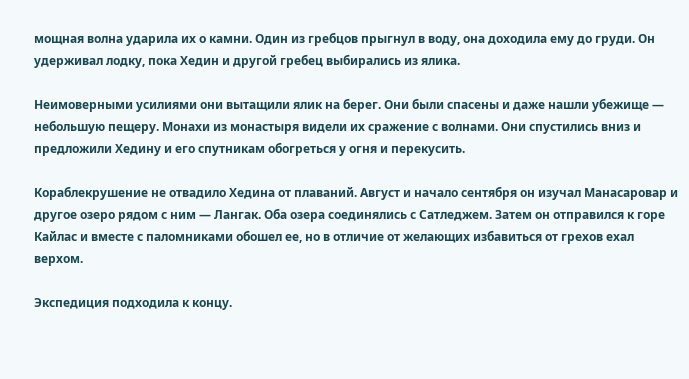мощная волна ударила их о камни. Один из гребцов прыгнул в воду, она доходила ему до груди. Он удерживал лодку, пока Хедин и другой гребец выбирались из ялика.

Неимоверными усилиями они вытащили ялик на берег. Они были спасены и даже нашли убежище — небольшую пещеру. Монахи из монастыря видели их сражение с волнами. Они спустились вниз и предложили Хедину и его спутникам обогреться у огня и перекусить.

Кораблекрушение не отвадило Хедина от плаваний. Август и начало сентября он изучал Манасаровар и другое озеро рядом с ним — Лангак. Оба озера соединялись с Сатледжем. Затем он отправился к горе Кайлас и вместе с паломниками обошел ее, но в отличие от желающих избавиться от грехов ехал верхом.

Экспедиция подходила к концу.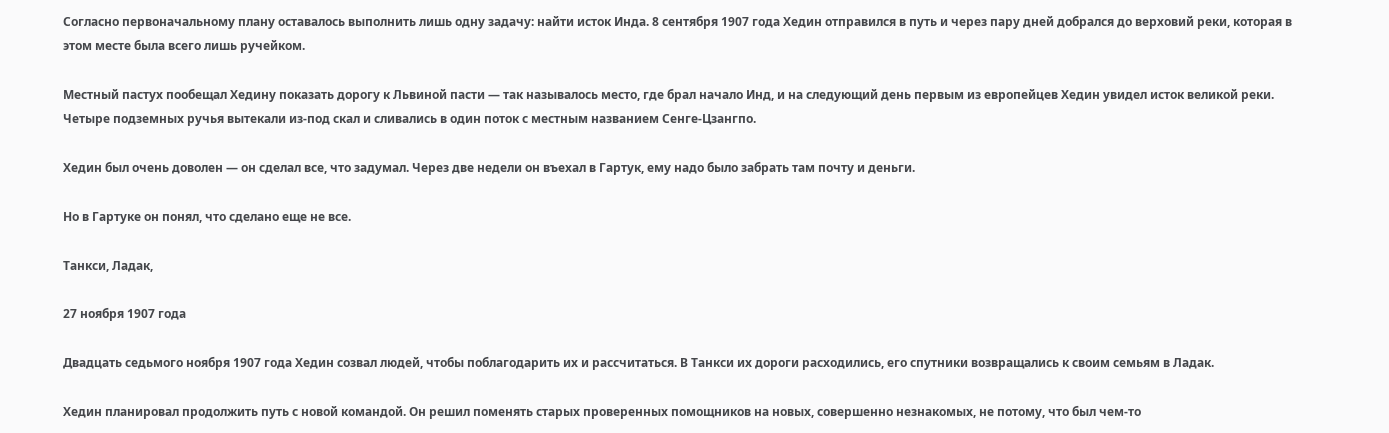Согласно первоначальному плану оставалось выполнить лишь одну задачу: найти исток Инда. 8 сентября 1907 года Хедин отправился в путь и через пару дней добрался до верховий реки, которая в этом месте была всего лишь ручейком.

Местный пастух пообещал Хедину показать дорогу к Львиной пасти — так называлось место, где брал начало Инд, и на следующий день первым из европейцев Хедин увидел исток великой реки. Четыре подземных ручья вытекали из-под скал и сливались в один поток с местным названием Сенге-Цзангпо.

Хедин был очень доволен — он сделал все, что задумал. Через две недели он въехал в Гартук, ему надо было забрать там почту и деньги.

Но в Гартуке он понял, что сделано еще не все.

Танкси, Ладак,

27 ноября 1907 года

Двадцать седьмого ноября 1907 года Хедин созвал людей, чтобы поблагодарить их и рассчитаться. В Танкси их дороги расходились, его спутники возвращались к своим семьям в Ладак.

Хедин планировал продолжить путь с новой командой. Он решил поменять старых проверенных помощников на новых, совершенно незнакомых, не потому, что был чем-то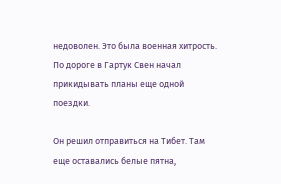недоволен. Это была военная хитрость. По дороге в Гартук Свен начал прикидывать планы еще одной поездки.

Он решил отправиться на Тибет. Там еще оставались белые пятна,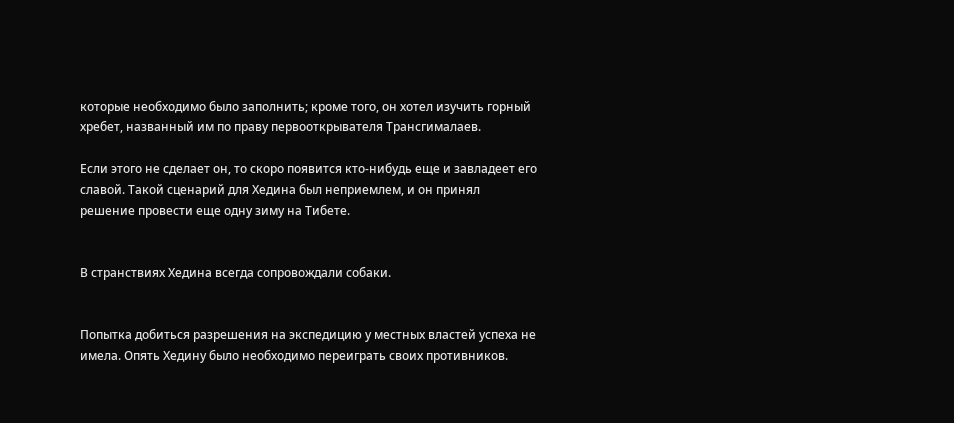которые необходимо было заполнить; кроме того, он хотел изучить горный хребет, названный им по праву первооткрывателя Трансгималаев.

Если этого не сделает он, то скоро появится кто-нибудь еще и завладеет его славой. Такой сценарий для Хедина был неприемлем, и он принял решение провести еще одну зиму на Тибете.


В странствиях Хедина всегда сопровождали собаки.


Попытка добиться разрешения на экспедицию у местных властей успеха не имела. Опять Хедину было необходимо переиграть своих противников.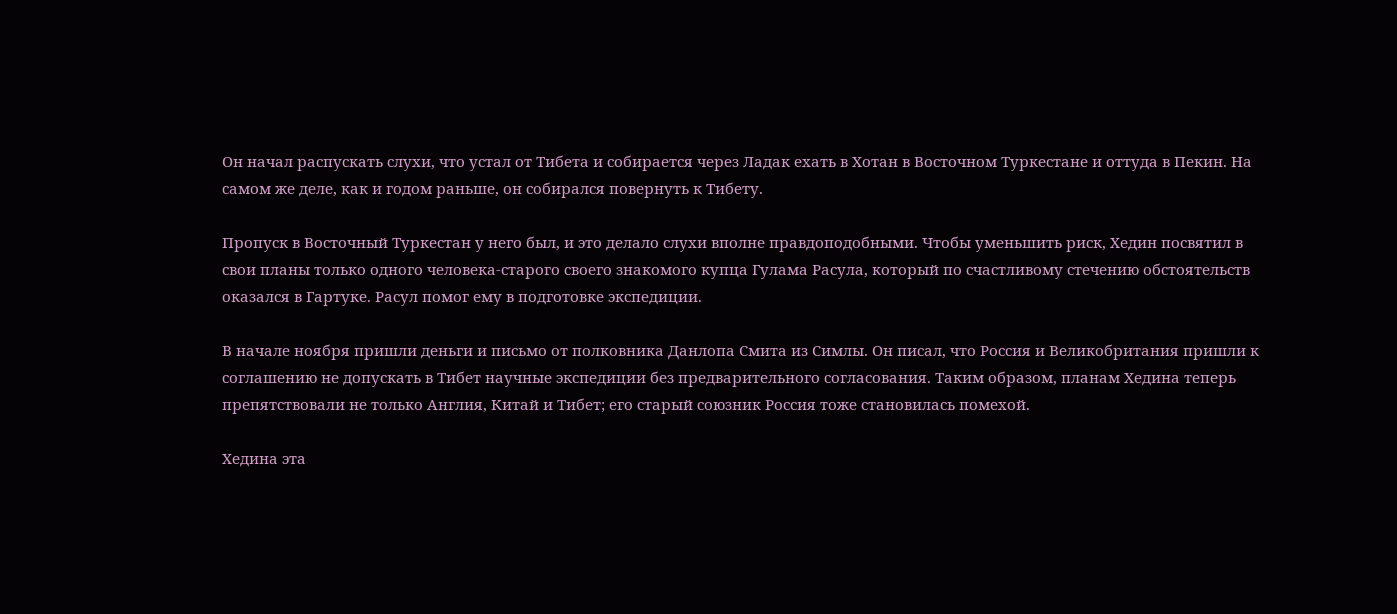Он начал распускать слухи, что устал от Тибета и собирается через Ладак ехать в Хотан в Восточном Туркестане и оттуда в Пекин. На самом же деле, как и годом раньше, он собирался повернуть к Тибету.

Пропуск в Восточный Туркестан у него был, и это делало слухи вполне правдоподобными. Чтобы уменьшить риск, Хедин посвятил в свои планы только одного человека-старого своего знакомого купца Гулама Расула, который по счастливому стечению обстоятельств оказался в Гартуке. Расул помог ему в подготовке экспедиции.

В начале ноября пришли деньги и письмо от полковника Данлопа Смита из Симлы. Он писал, что Россия и Великобритания пришли к соглашению не допускать в Тибет научные экспедиции без предварительного согласования. Таким образом, планам Хедина теперь препятствовали не только Англия, Китай и Тибет; его старый союзник Россия тоже становилась помехой.

Хедина эта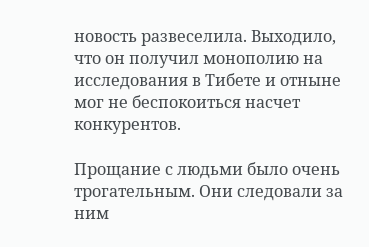новость развеселила. Выходило, что он получил монополию на исследования в Тибете и отныне мог не беспокоиться насчет конкурентов.

Прощание с людьми было очень трогательным. Они следовали за ним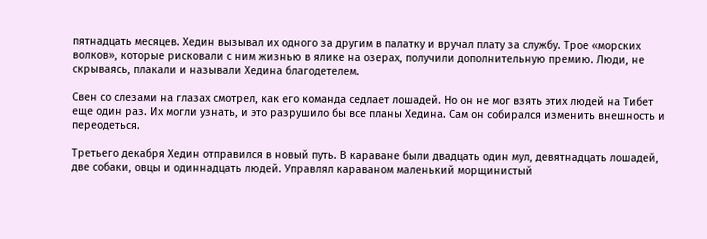пятнадцать месяцев. Хедин вызывал их одного за другим в палатку и вручал плату за службу. Трое «морских волков», которые рисковали с ним жизнью в ялике на озерах, получили дополнительную премию. Люди, не скрываясь, плакали и называли Хедина благодетелем.

Свен со слезами на глазах смотрел, как его команда седлает лошадей. Но он не мог взять этих людей на Тибет еще один раз. Их могли узнать, и это разрушило бы все планы Хедина. Сам он собирался изменить внешность и переодеться.

Третьего декабря Хедин отправился в новый путь. В караване были двадцать один мул, девятнадцать лошадей, две собаки, овцы и одиннадцать людей. Управлял караваном маленький морщинистый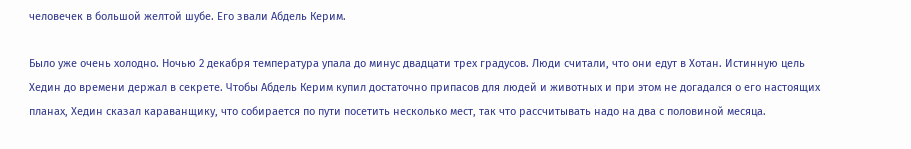человечек в большой желтой шубе. Его звали Абдель Керим.

Было уже очень холодно. Ночью 2 декабря температура упала до минус двадцати трех градусов. Люди считали, что они едут в Хотан. Истинную цель Хедин до времени держал в секрете. Чтобы Абдель Керим купил достаточно припасов для людей и животных и при этом не догадался о его настоящих планах, Хедин сказал караванщику, что собирается по пути посетить несколько мест, так что рассчитывать надо на два с половиной месяца.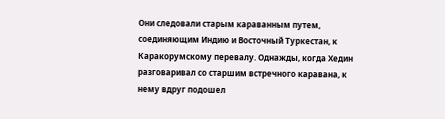Они следовали старым караванным путем, соединяющим Индию и Восточный Туркестан, к Каракорумскому перевалу. Однажды, когда Хедин разговаривал со старшим встречного каравана, к нему вдруг подошел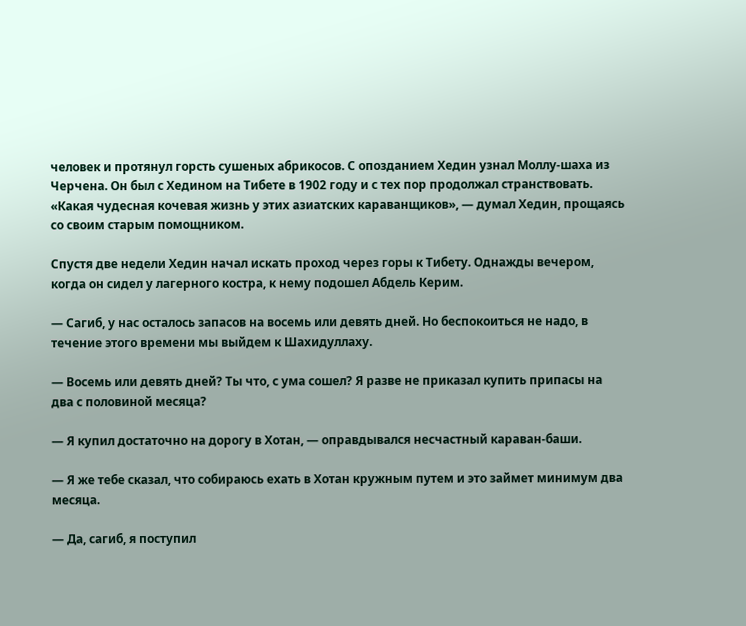человек и протянул горсть сушеных абрикосов. С опозданием Хедин узнал Моллу-шаха из Черчена. Он был с Хедином на Тибете в 1902 году и с тех пор продолжал странствовать. «Какая чудесная кочевая жизнь у этих азиатских караванщиков», — думал Хедин, прощаясь со своим старым помощником.

Спустя две недели Хедин начал искать проход через горы к Тибету. Однажды вечером, когда он сидел у лагерного костра, к нему подошел Абдель Керим.

— Сагиб, у нас осталось запасов на восемь или девять дней. Но беспокоиться не надо, в течение этого времени мы выйдем к Шахидуллаху.

— Восемь или девять дней? Ты что, с ума сошел? Я разве не приказал купить припасы на два с половиной месяца?

— Я купил достаточно на дорогу в Хотан, — оправдывался несчастный караван-баши.

— Я же тебе сказал, что собираюсь ехать в Хотан кружным путем и это займет минимум два месяца.

— Да, сагиб, я поступил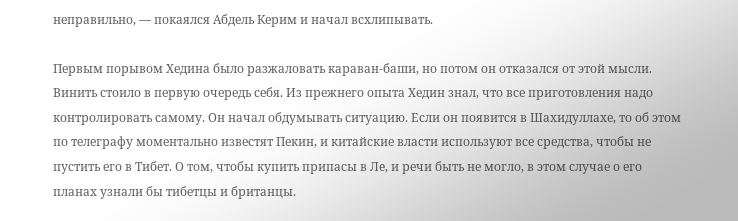неправильно, — покаялся Абдель Керим и начал всхлипывать.

Первым порывом Хедина было разжаловать караван-баши, но потом он отказался от этой мысли. Винить стоило в первую очередь себя. Из прежнего опыта Хедин знал, что все приготовления надо контролировать самому. Он начал обдумывать ситуацию. Если он появится в Шахидуллахе, то об этом по телеграфу моментально известят Пекин, и китайские власти используют все средства, чтобы не пустить его в Тибет. О том, чтобы купить припасы в Лe, и речи быть не могло, в этом случае о его планах узнали бы тибетцы и британцы.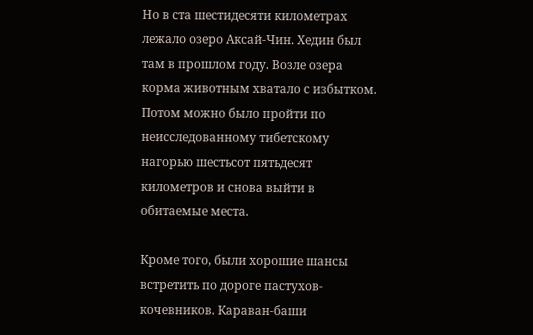Но в ста шестидесяти километрах лежало озеро Аксай-Чин. Хедин был там в прошлом году. Возле озера корма животным хватало с избытком. Потом можно было пройти по неисследованному тибетскому нагорью шестьсот пятьдесят километров и снова выйти в обитаемые места.

Кроме того, были хорошие шансы встретить по дороге пастухов-кочевников. Караван-баши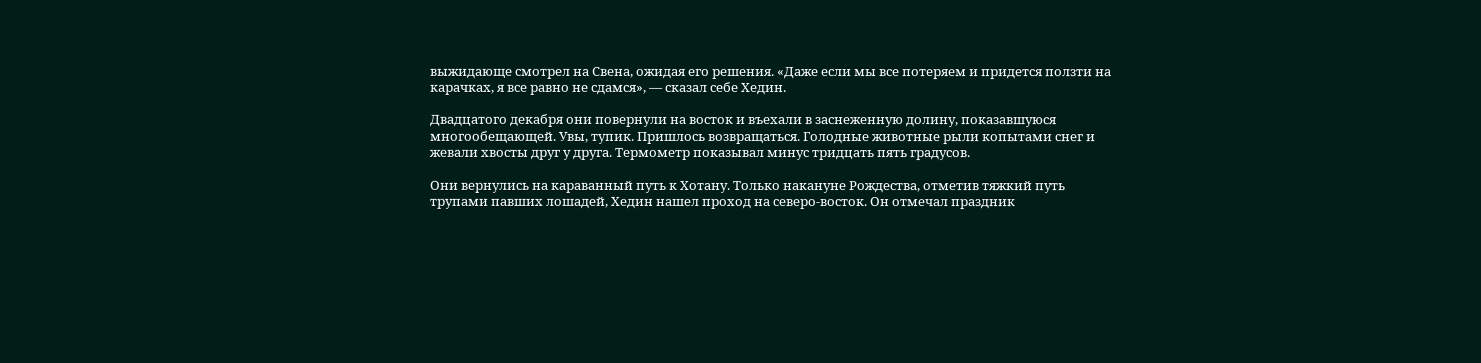выжидающе смотрел на Свена, ожидая его решения. «Даже если мы все потеряем и придется ползти на карачках, я все равно не сдамся», — сказал себе Хедин.

Двадцатого декабря они повернули на восток и въехали в заснеженную долину, показавшуюся многообещающей. Увы, тупик. Пришлось возвращаться. Голодные животные рыли копытами снег и жевали хвосты друг у друга. Термометр показывал минус тридцать пять градусов.

Они вернулись на караванный путь к Хотану. Только накануне Рождества, отметив тяжкий путь трупами павших лошадей, Хедин нашел проход на северо-восток. Он отмечал праздник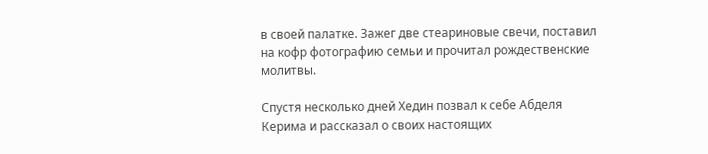в своей палатке. Зажег две стеариновые свечи, поставил на кофр фотографию семьи и прочитал рождественские молитвы.

Спустя несколько дней Хедин позвал к себе Абделя Керима и рассказал о своих настоящих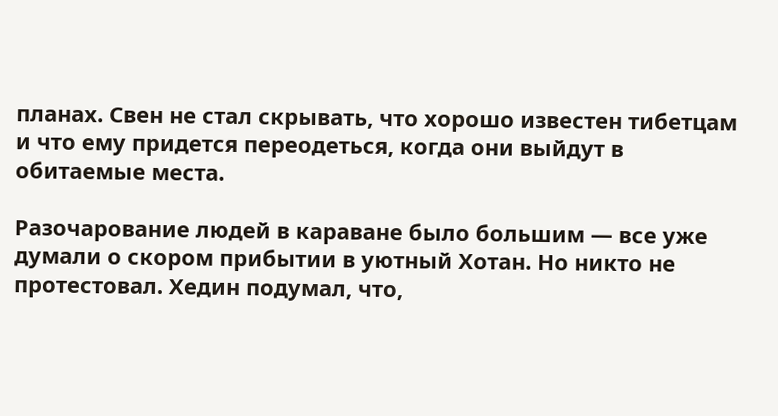планах. Свен не стал скрывать, что хорошо известен тибетцам и что ему придется переодеться, когда они выйдут в обитаемые места.

Разочарование людей в караване было большим — все уже думали о скором прибытии в уютный Хотан. Но никто не протестовал. Хедин подумал, что,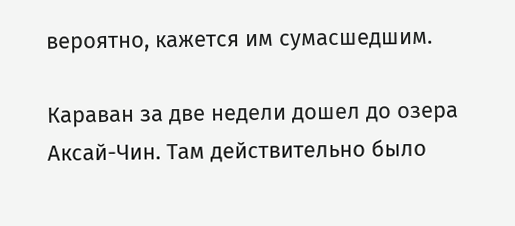вероятно, кажется им сумасшедшим.

Караван за две недели дошел до озера Аксай-Чин. Там действительно было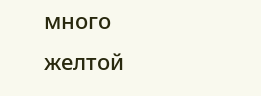много желтой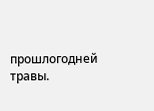прошлогодней травы.